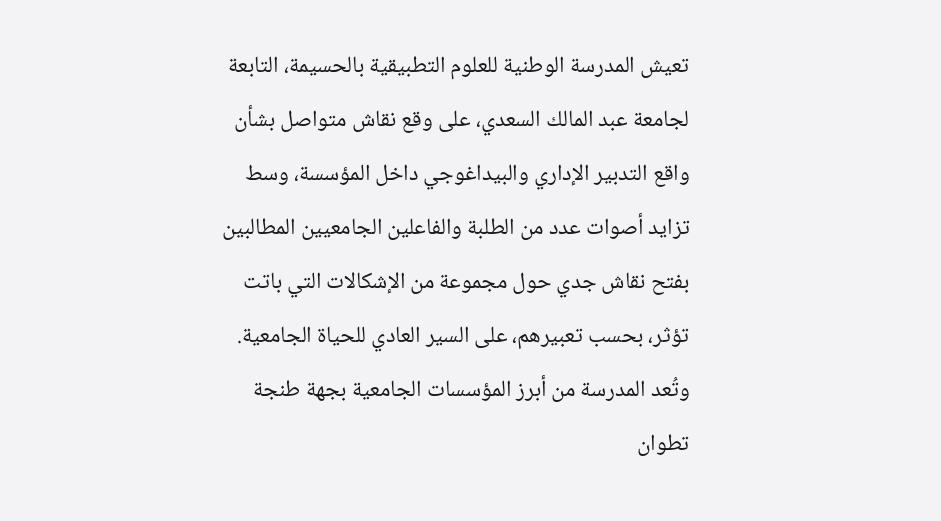تعيش المدرسة الوطنية للعلوم التطبيقية بالحسيمة، التابعة لجامعة عبد المالك السعدي، على وقع نقاش متواصل بشأن واقع التدبير الإداري والبيداغوجي داخل المؤسسة، وسط تزايد أصوات عدد من الطلبة والفاعلين الجامعيين المطالبين بفتح نقاش جدي حول مجموعة من الإشكالات التي باتت تؤثر، بحسب تعبيرهم، على السير العادي للحياة الجامعية.
وتُعد المدرسة من أبرز المؤسسات الجامعية بجهة طنجة تطوان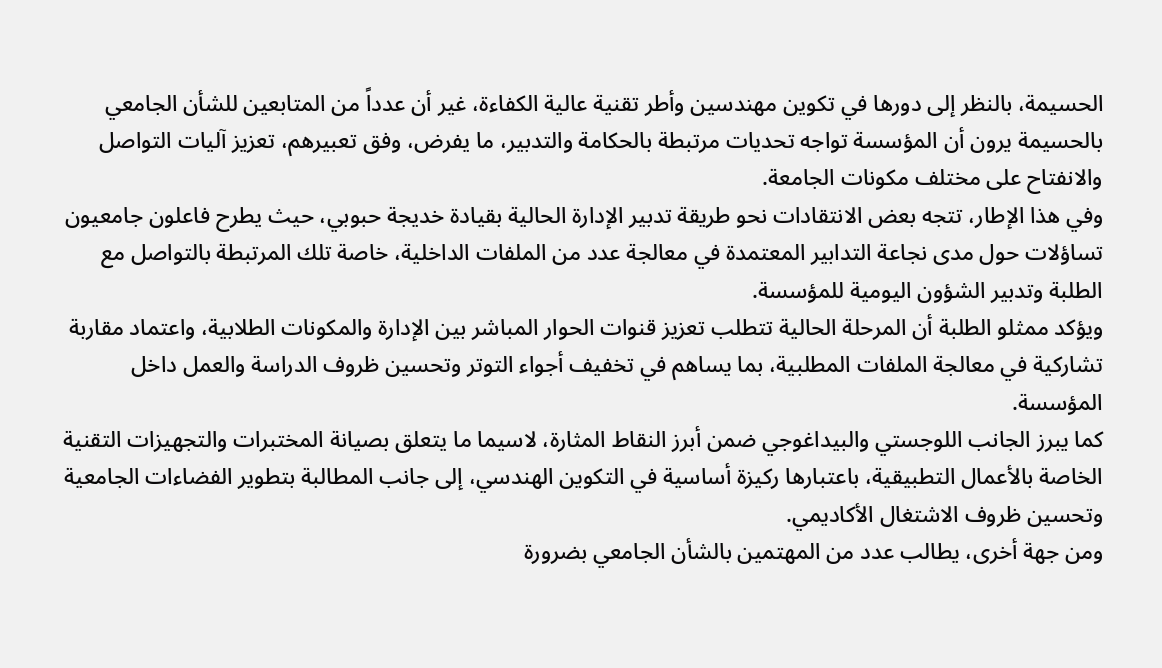الحسيمة، بالنظر إلى دورها في تكوين مهندسين وأطر تقنية عالية الكفاءة، غير أن عدداً من المتابعين للشأن الجامعي بالحسيمة يرون أن المؤسسة تواجه تحديات مرتبطة بالحكامة والتدبير، ما يفرض، وفق تعبيرهم، تعزيز آليات التواصل والانفتاح على مختلف مكونات الجامعة.
وفي هذا الإطار، تتجه بعض الانتقادات نحو طريقة تدبير الإدارة الحالية بقيادة خديجة حبوبي، حيث يطرح فاعلون جامعيون تساؤلات حول مدى نجاعة التدابير المعتمدة في معالجة عدد من الملفات الداخلية، خاصة تلك المرتبطة بالتواصل مع الطلبة وتدبير الشؤون اليومية للمؤسسة.
ويؤكد ممثلو الطلبة أن المرحلة الحالية تتطلب تعزيز قنوات الحوار المباشر بين الإدارة والمكونات الطلابية، واعتماد مقاربة تشاركية في معالجة الملفات المطلبية، بما يساهم في تخفيف أجواء التوتر وتحسين ظروف الدراسة والعمل داخل المؤسسة.
كما يبرز الجانب اللوجستي والبيداغوجي ضمن أبرز النقاط المثارة، لاسيما ما يتعلق بصيانة المختبرات والتجهيزات التقنية الخاصة بالأعمال التطبيقية، باعتبارها ركيزة أساسية في التكوين الهندسي، إلى جانب المطالبة بتطوير الفضاءات الجامعية وتحسين ظروف الاشتغال الأكاديمي.
ومن جهة أخرى، يطالب عدد من المهتمين بالشأن الجامعي بضرورة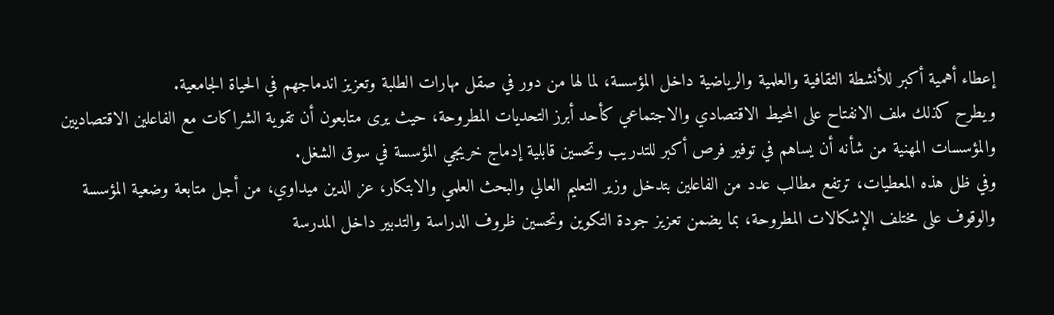إعطاء أهمية أكبر للأنشطة الثقافية والعلمية والرياضية داخل المؤسسة، لما لها من دور في صقل مهارات الطلبة وتعزيز اندماجهم في الحياة الجامعية.
ويطرح كذلك ملف الانفتاح على المحيط الاقتصادي والاجتماعي كأحد أبرز التحديات المطروحة، حيث يرى متابعون أن تقوية الشراكات مع الفاعلين الاقتصاديين والمؤسسات المهنية من شأنه أن يساهم في توفير فرص أكبر للتدريب وتحسين قابلية إدماج خريجي المؤسسة في سوق الشغل.
وفي ظل هذه المعطيات، ترتفع مطالب عدد من الفاعلين بتدخل وزير التعليم العالي والبحث العلمي والابتكار، عز الدين ميداوي، من أجل متابعة وضعية المؤسسة والوقوف على مختلف الإشكالات المطروحة، بما يضمن تعزيز جودة التكوين وتحسين ظروف الدراسة والتدبير داخل المدرسة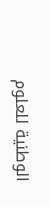الوطنية للعلوم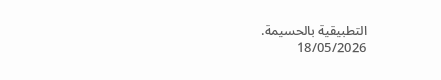التطبيقية بالحسيمة.
18/05/2026